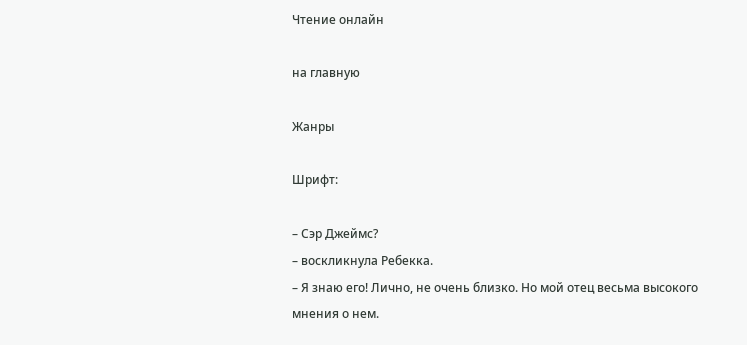Чтение онлайн

на главную

Жанры

Шрифт:

– Сэр Джеймс?
– воскликнула Ребекка.
– Я знаю его! Лично, не очень близко. Но мой отец весьма высокого мнения о нем.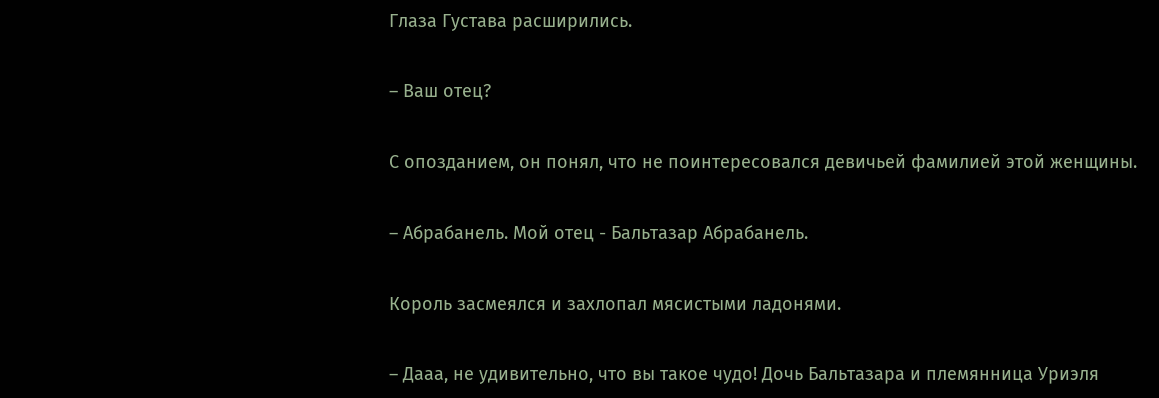Глаза Густава расширились.

– Ваш отец?

С опозданием, он понял, что не поинтересовался девичьей фамилией этой женщины.

– Абрабанель. Мой отец - Бальтазар Абрабанель.

Король засмеялся и захлопал мясистыми ладонями.

– Дааа, не удивительно, что вы такое чудо! Дочь Бальтазара и племянница Уриэля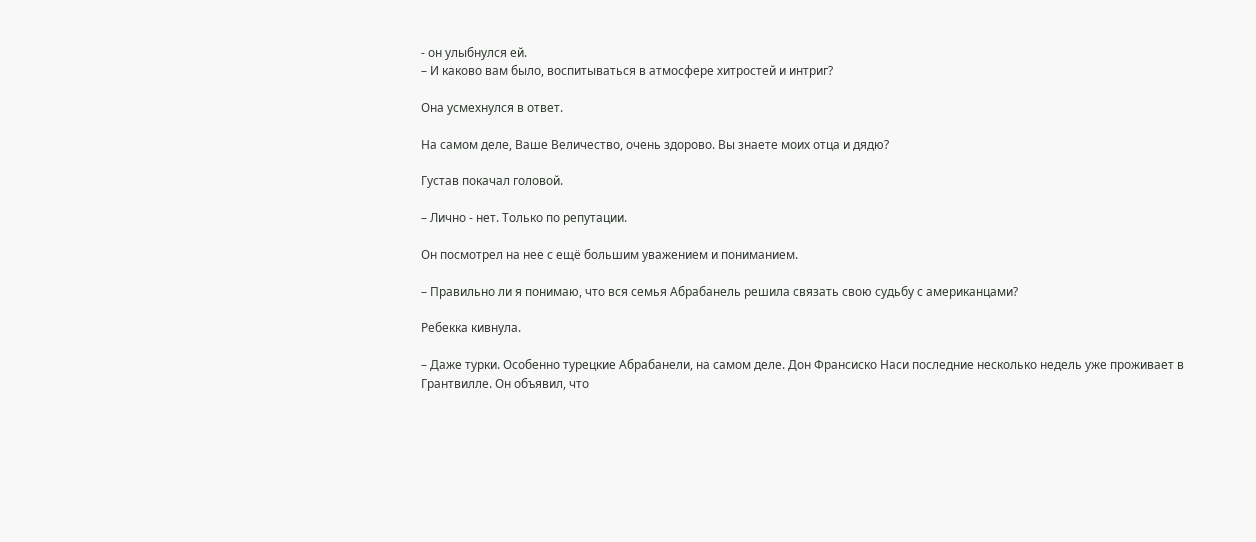- он улыбнулся ей.
– И каково вам было, воспитываться в атмосфере хитростей и интриг?

Она усмехнулся в ответ.

На самом деле, Ваше Величество, очень здорово. Вы знаете моих отца и дядю?

Густав покачал головой.

– Лично - нет. Только по репутации.

Он посмотрел на нее с ещё большим уважением и пониманием.

– Правильно ли я понимаю, что вся семья Абрабанель решила связать свою судьбу с американцами?

Ребекка кивнула.

– Даже турки. Особенно турецкие Абрабанели, на самом деле. Дон Франсиско Наси последние несколько недель уже проживает в Грантвилле. Он объявил, что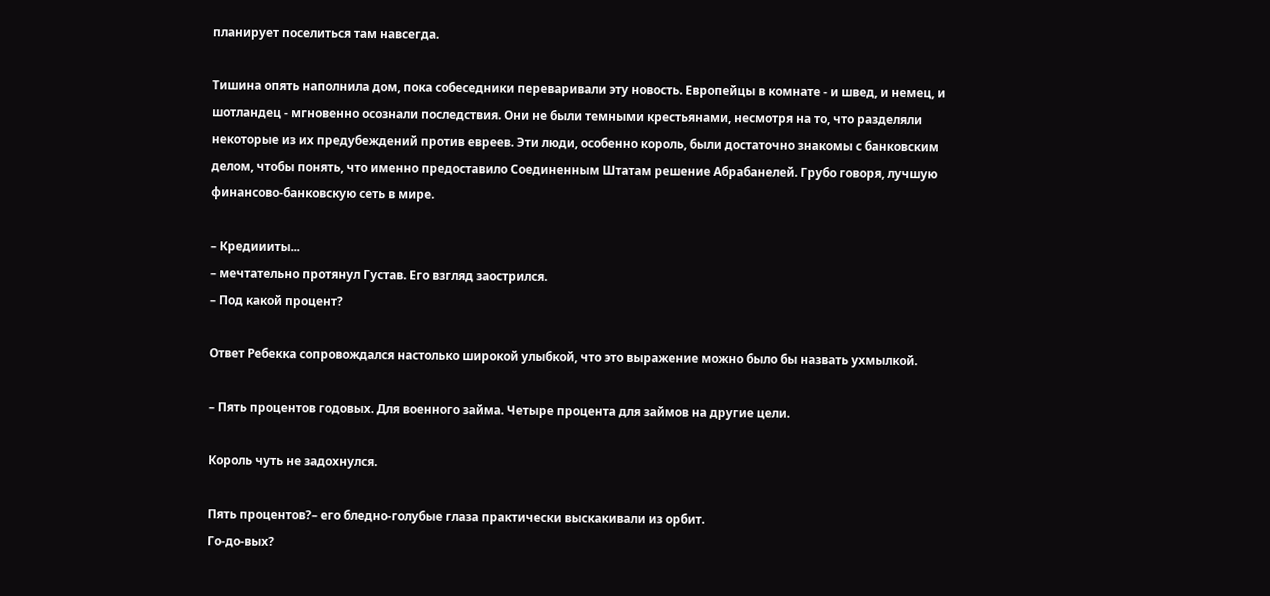планирует поселиться там навсегда.

Тишина опять наполнила дом, пока собеседники переваривали эту новость. Европейцы в комнате - и швед, и немец, и шотландец - мгновенно осознали последствия. Они не были темными крестьянами, несмотря на то, что разделяли некоторые из их предубеждений против евреев. Эти люди, особенно король, были достаточно знакомы с банковским делом, чтобы понять, что именно предоставило Соединенным Штатам решение Абрабанелей. Грубо говоря, лучшую финансово-банковскую сеть в мире.

– Кредиииты...
– мечтательно протянул Густав. Его взгляд заострился.
– Под какой процент?

Ответ Ребекка сопровождался настолько широкой улыбкой, что это выражение можно было бы назвать ухмылкой.

– Пять процентов годовых. Для военного займа. Четыре процента для займов на другие цели.

Король чуть не задохнулся.

Пять процентов?– его бледно-голубые глаза практически выскакивали из орбит.
Го-до-вых?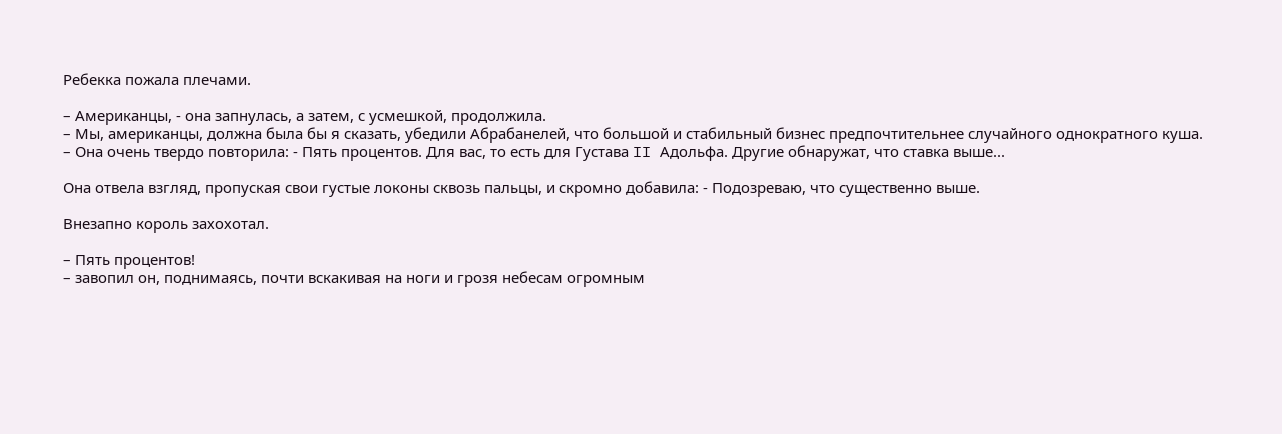Ребекка пожала плечами.

– Американцы, - она запнулась, а затем, с усмешкой, продолжила.
– Мы, американцы, должна была бы я сказать, убедили Абрабанелей, что большой и стабильный бизнес предпочтительнее случайного однократного куша.
– Она очень твердо повторила: - Пять процентов. Для вас, то есть для Густава II Адольфа. Другие обнаружат, что ставка выше...

Она отвела взгляд, пропуская свои густые локоны сквозь пальцы, и скромно добавила: - Подозреваю, что существенно выше.

Внезапно король захохотал.

– Пять процентов!
– завопил он, поднимаясь, почти вскакивая на ноги и грозя небесам огромным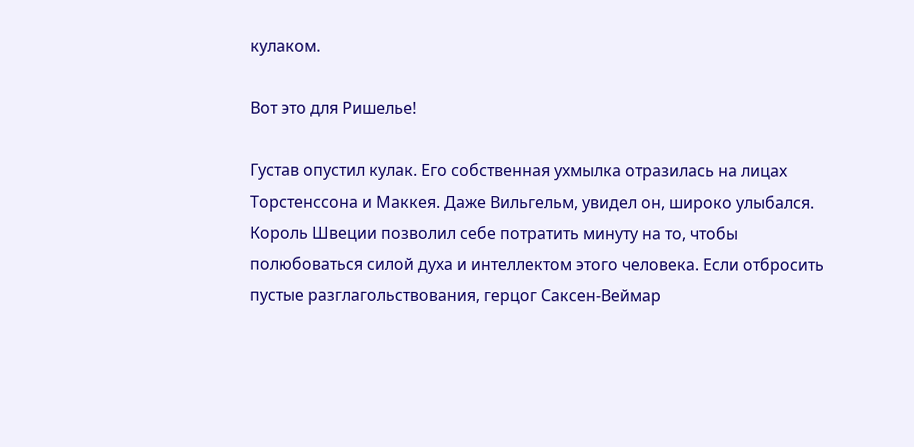кулаком.

Вот это для Ришелье!

Густав опустил кулак. Его собственная ухмылка отразилась на лицах Торстенссона и Маккея. Даже Вильгельм, увидел он, широко улыбался. Король Швеции позволил себе потратить минуту на то, чтобы полюбоваться силой духа и интеллектом этого человека. Если отбросить пустые разглагольствования, герцог Саксен-Веймар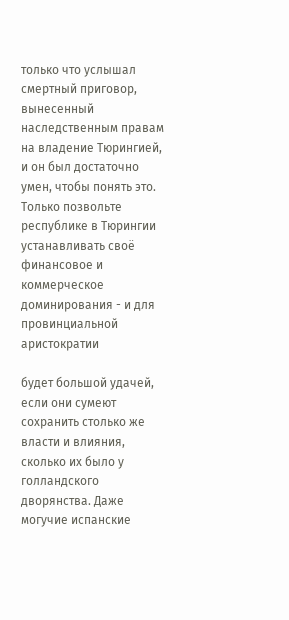только что услышал смертный приговор, вынесенный наследственным правам на владение Тюрингией, и он был достаточно умен, чтобы понять это. Только позвольте республике в Тюрингии устанавливать своё финансовое и коммерческое доминирования - и для провинциальной аристократии

будет большой удачей, если они сумеют сохранить столько же власти и влияния, сколько их было у голландского дворянства. Даже могучие испанские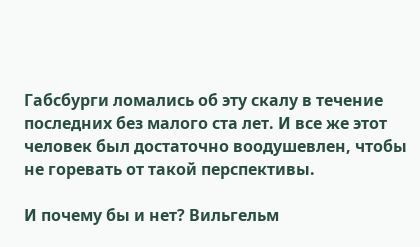Габсбурги ломались об эту скалу в течение последних без малого ста лет. И все же этот человек был достаточно воодушевлен, чтобы не горевать от такой перспективы.

И почему бы и нет? Вильгельм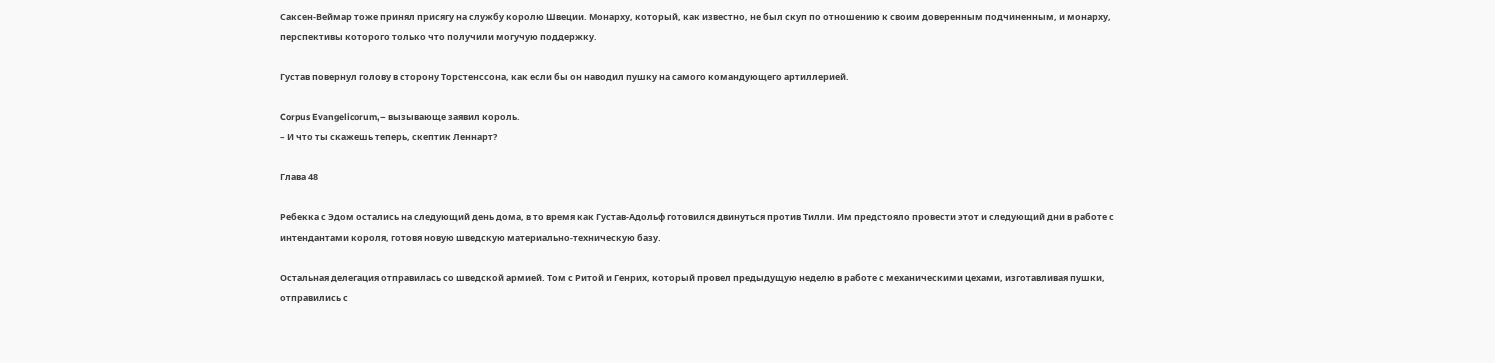Саксен-Веймар тоже принял присягу на службу королю Швеции. Монарху, который, как известно, не был скуп по отношению к своим доверенным подчиненным, и монарху, перспективы которого только что получили могучую поддержку.

Густав повернул голову в сторону Торстенссона, как если бы он наводил пушку на самого командующего артиллерией.

Corpus Evangelicorum,– вызывающе заявил король.
– И что ты скажешь теперь, скептик Леннарт?

Глава 48

Ребекка с Эдом остались на следующий день дома, в то время как Густав-Адольф готовился двинуться против Тилли. Им предстояло провести этот и следующий дни в работе с интендантами короля, готовя новую шведскую материально-техническую базу.

Остальная делегация отправилась со шведской армией. Том с Ритой и Генрих, который провел предыдущую неделю в работе с механическими цехами, изготавливая пушки, отправились с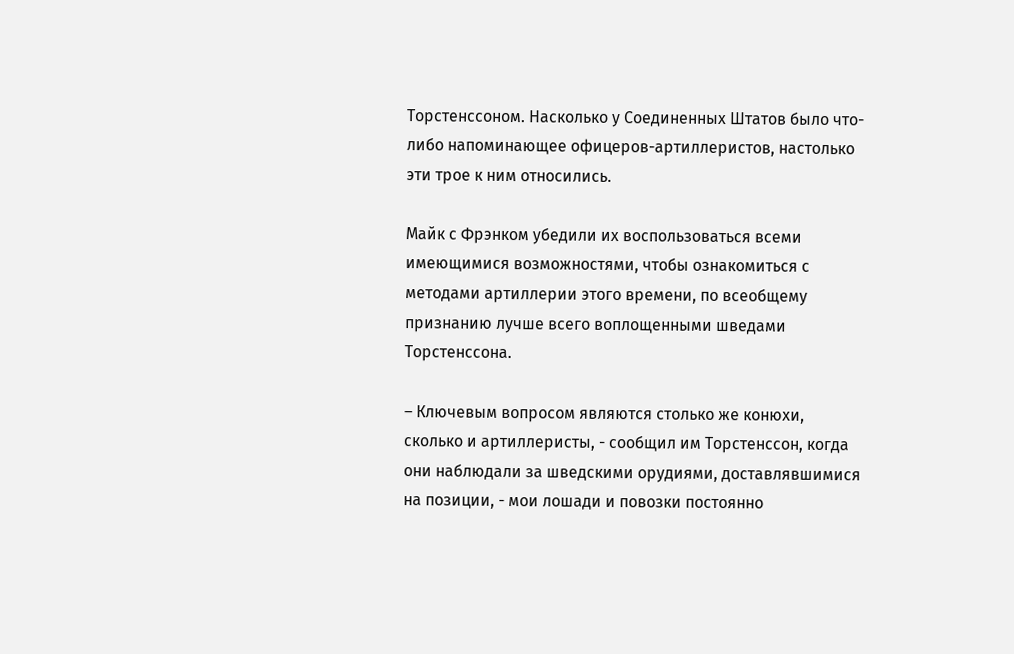Торстенссоном. Насколько у Соединенных Штатов было что-либо напоминающее офицеров-артиллеристов, настолько эти трое к ним относились.

Майк с Фрэнком убедили их воспользоваться всеми имеющимися возможностями, чтобы ознакомиться с методами артиллерии этого времени, по всеобщему признанию лучше всего воплощенными шведами Торстенссона.

– Ключевым вопросом являются столько же конюхи, сколько и артиллеристы, - сообщил им Торстенссон, когда они наблюдали за шведскими орудиями, доставлявшимися на позиции, - мои лошади и повозки постоянно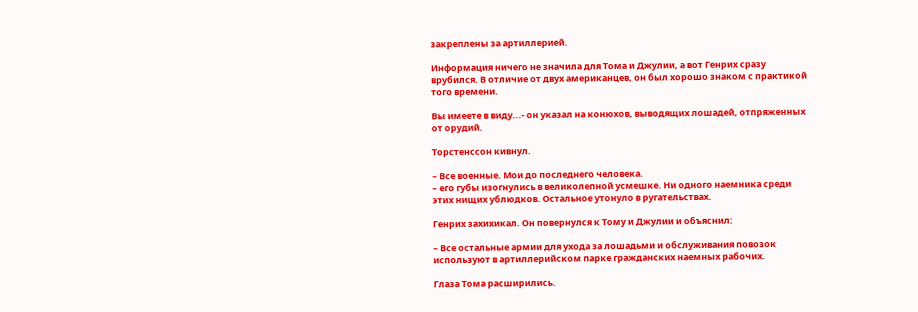закреплены за артиллерией.

Информация ничего не значила для Тома и Джулии, а вот Генрих сразу врубился. В отличие от двух американцев, он был хорошо знаком с практикой того времени.

Вы имеете в виду...- он указал на конюхов, выводящих лошадей, отпряженных от орудий.

Торстенссон кивнул.

– Все военные. Мои до последнего человека.
– его губы изогнулись в великолепной усмешке. Ни одного наемника среди этих нищих ублюдков. Остальное утонуло в ругательствах.

Генрих захихикал. Он повернулся к Тому и Джулии и объяснил:

– Все остальные армии для ухода за лошадьми и обслуживания повозок используют в артиллерийском парке гражданских наемных рабочих.

Глаза Тома расширились.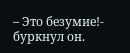– Это безумие!- буркнул он.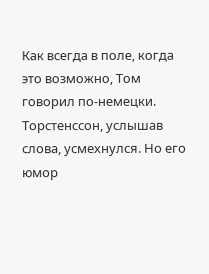Как всегда в поле, когда это возможно, Том говорил по-немецки. Торстенссон, услышав слова, усмехнулся. Но его юмор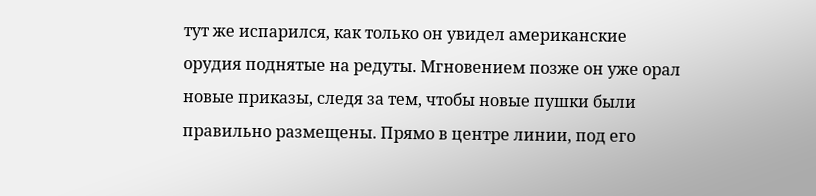тут же испарился, как только он увидел американские орудия поднятые на редуты. Мгновением позже он уже орал новые приказы, следя за тем, чтобы новые пушки были правильно размещены. Прямо в центре линии, под его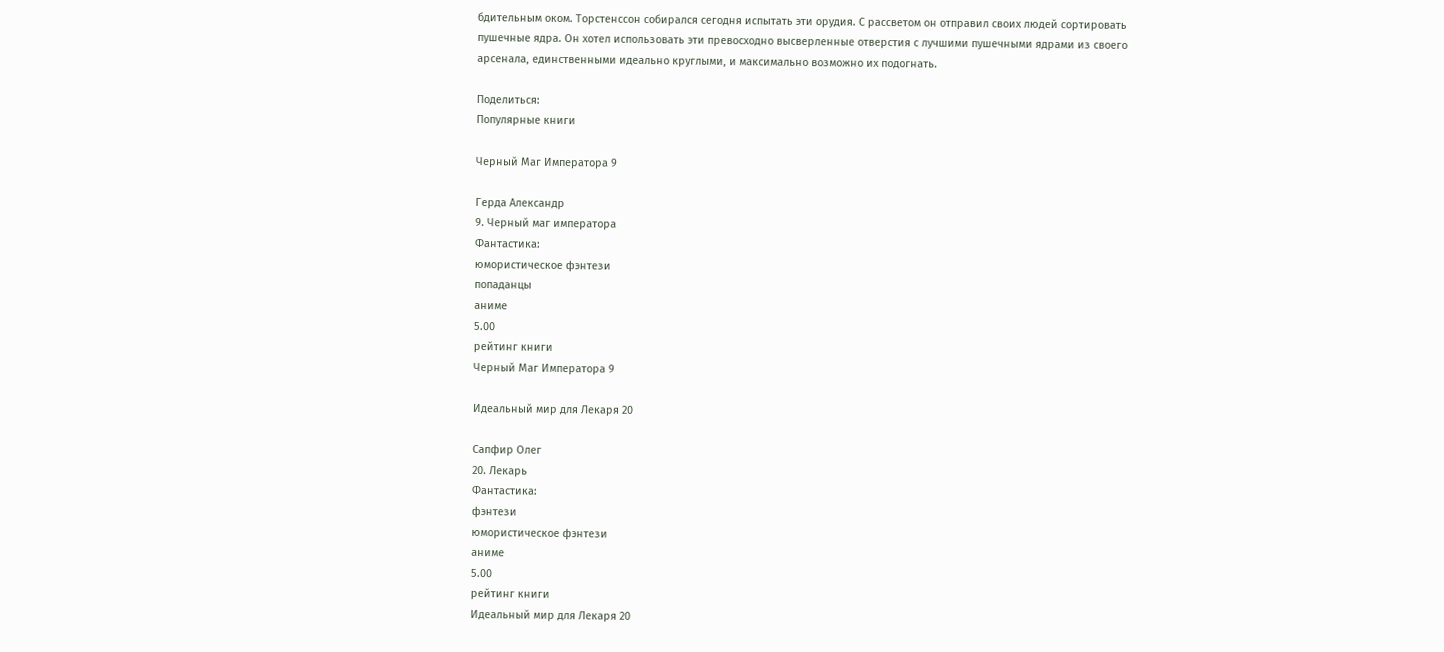бдительным оком. Торстенссон собирался сегодня испытать эти орудия. С рассветом он отправил своих людей сортировать пушечные ядра. Он хотел использовать эти превосходно высверленные отверстия с лучшими пушечными ядрами из своего арсенала, единственными идеально круглыми, и максимально возможно их подогнать.

Поделиться:
Популярные книги

Черный Маг Императора 9

Герда Александр
9. Черный маг императора
Фантастика:
юмористическое фэнтези
попаданцы
аниме
5.00
рейтинг книги
Черный Маг Императора 9

Идеальный мир для Лекаря 20

Сапфир Олег
20. Лекарь
Фантастика:
фэнтези
юмористическое фэнтези
аниме
5.00
рейтинг книги
Идеальный мир для Лекаря 20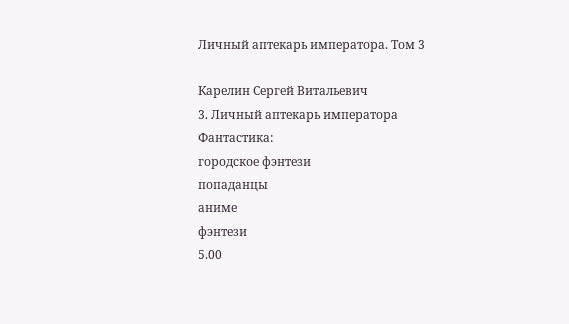Личный аптекарь императора. Том 3

Карелин Сергей Витальевич
3. Личный аптекарь императора
Фантастика:
городское фэнтези
попаданцы
аниме
фэнтези
5.00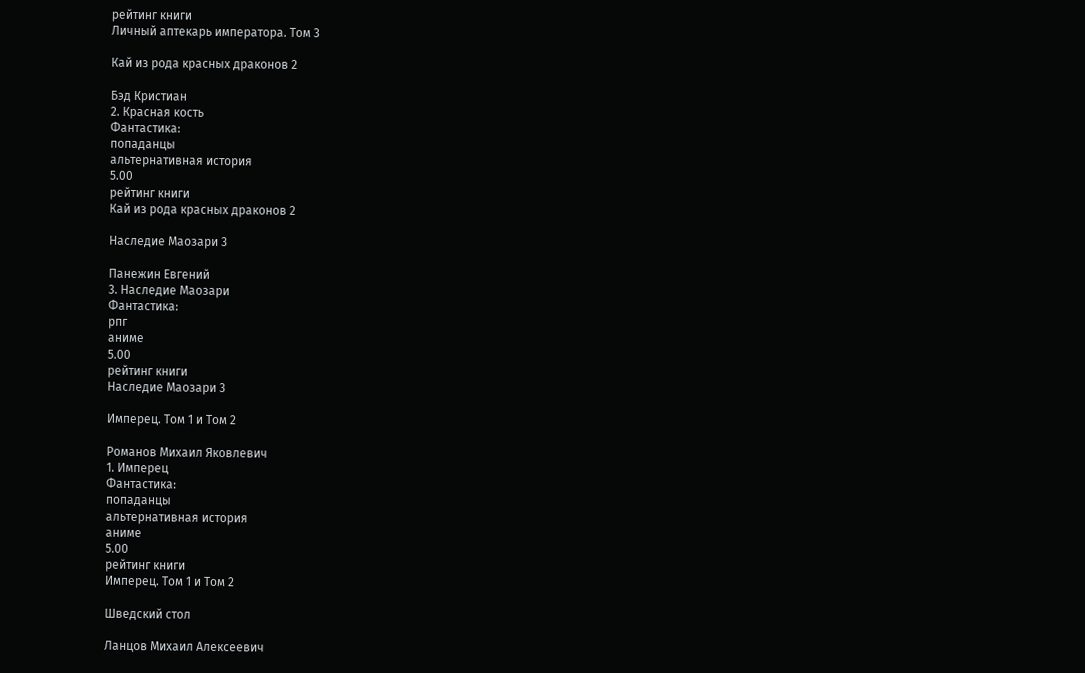рейтинг книги
Личный аптекарь императора. Том 3

Кай из рода красных драконов 2

Бэд Кристиан
2. Красная кость
Фантастика:
попаданцы
альтернативная история
5.00
рейтинг книги
Кай из рода красных драконов 2

Наследие Маозари 3

Панежин Евгений
3. Наследие Маозари
Фантастика:
рпг
аниме
5.00
рейтинг книги
Наследие Маозари 3

Имперец. Том 1 и Том 2

Романов Михаил Яковлевич
1. Имперец
Фантастика:
попаданцы
альтернативная история
аниме
5.00
рейтинг книги
Имперец. Том 1 и Том 2

Шведский стол

Ланцов Михаил Алексеевич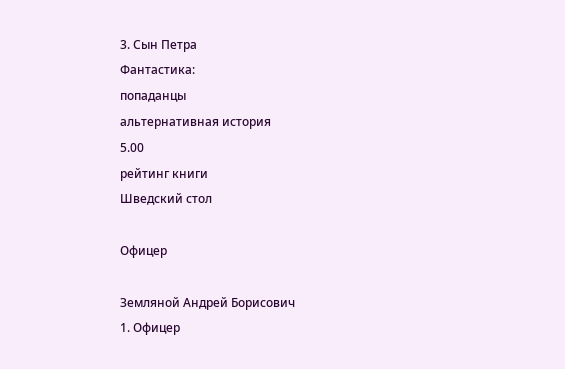3. Сын Петра
Фантастика:
попаданцы
альтернативная история
5.00
рейтинг книги
Шведский стол

Офицер

Земляной Андрей Борисович
1. Офицер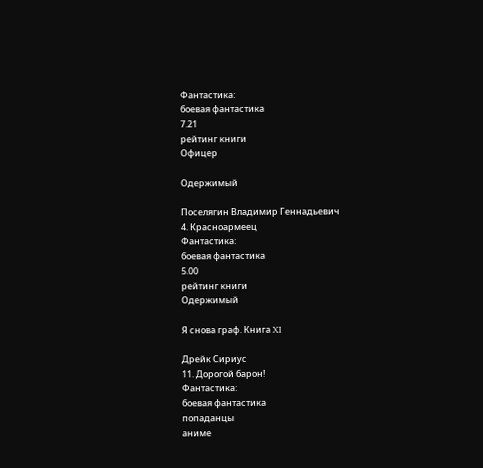Фантастика:
боевая фантастика
7.21
рейтинг книги
Офицер

Одержимый

Поселягин Владимир Геннадьевич
4. Красноармеец
Фантастика:
боевая фантастика
5.00
рейтинг книги
Одержимый

Я снова граф. Книга XI

Дрейк Сириус
11. Дорогой барон!
Фантастика:
боевая фантастика
попаданцы
аниме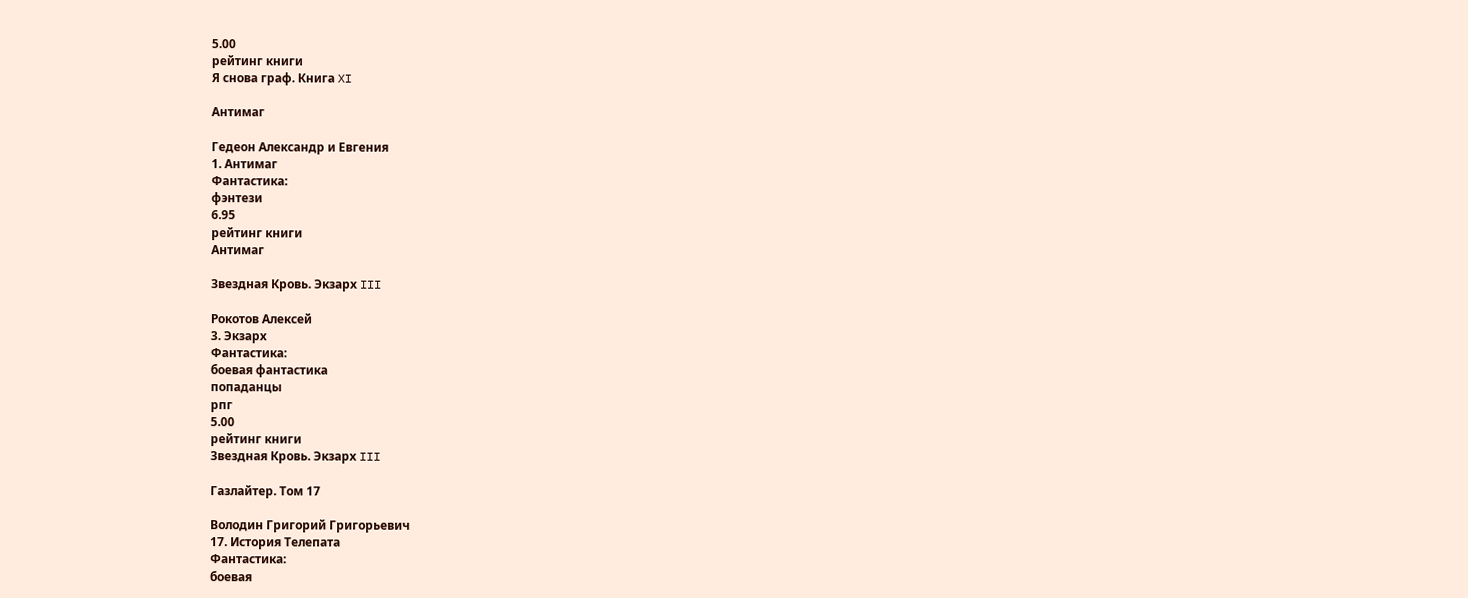5.00
рейтинг книги
Я снова граф. Книга XI

Антимаг

Гедеон Александр и Евгения
1. Антимаг
Фантастика:
фэнтези
6.95
рейтинг книги
Антимаг

Звездная Кровь. Экзарх III

Рокотов Алексей
3. Экзарх
Фантастика:
боевая фантастика
попаданцы
рпг
5.00
рейтинг книги
Звездная Кровь. Экзарх III

Газлайтер. Том 17

Володин Григорий Григорьевич
17. История Телепата
Фантастика:
боевая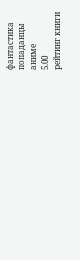фантастика
попаданцы
аниме
5.00
рейтинг книги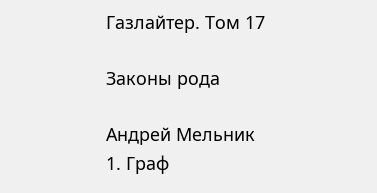Газлайтер. Том 17

Законы рода

Андрей Мельник
1. Граф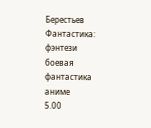Берестьев
Фантастика:
фэнтези
боевая фантастика
аниме
5.00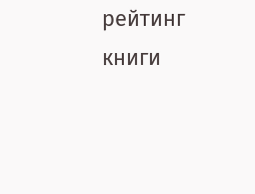рейтинг книги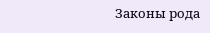Законы рода